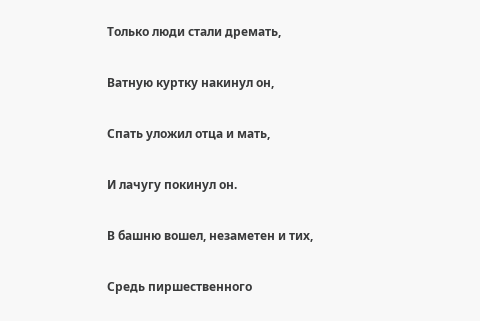Только люди стали дремать,

Ватную куртку накинул он,

Спать уложил отца и мать,

И лачугу покинул он.

В башню вошел, незаметен и тих,

Средь пиршественного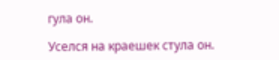гула он.

Уселся на краешек стула он.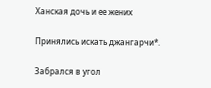Ханская дочь и ее жених

Принялись искать джангарчи*.

Забрался в угол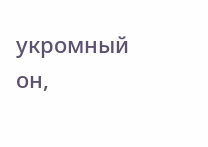укромный он,